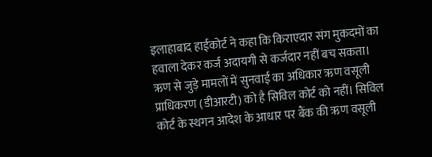इलाहाबाद हाईकोर्ट ने कहा कि किराएदार संग मुकदमों का हवाला देकर कर्ज अदायगी से कर्जदार नहीं बच सकता। ऋण से जुड़े मामलों में सुनवाई का अधिकार ऋण वसूली प्राधिकरण (डीआरटी) को है सिविल कोर्ट को नहीं। सिविल कोर्ट के स्थगन आदेश के आधार पर बैंक की ऋण वसूली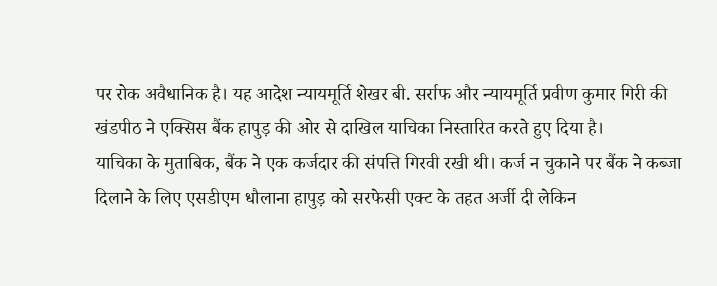पर रोक अवैधानिक है। यह आदेश न्यायमूर्ति शेखर बी. सर्राफ और न्यायमूर्ति प्रवीण कुमार गिरी की खंडपीठ ने एक्सिस बैंक हापुड़ की ओर से दाखिल याचिका निस्तारित करते हुए दिया है।
याचिका के मुताबिक, बैंक ने एक कर्जदार की संपत्ति गिरवी रखी थी। कर्ज न चुकाने पर बैंक ने कब्जा दिलाने के लिए एसडीएम धौलाना हापुड़ को सरफेसी एक्ट के तहत अर्जी दी लेकिन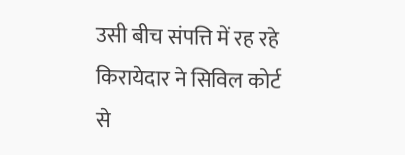उसी बीच संपत्ति में रह रहे किरायेदार ने सिविल कोर्ट से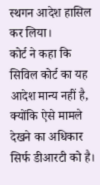स्थगन आदेश हासिल कर लिया।
कोर्ट ने कहा कि सिविल कोर्ट का यह आदेश मान्य नहीं है, क्योंकि ऐसे मामले देखने का अधिकार सिर्फ डीआरटी को है।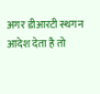अगर डीआरटी स्थगन आदेश देता है तो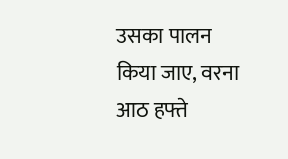उसका पालन किया जाए, वरना आठ हफ्ते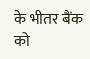के भीतर बैंक को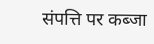संपत्ति पर कब्जा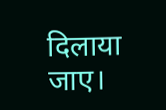दिलाया जाए।